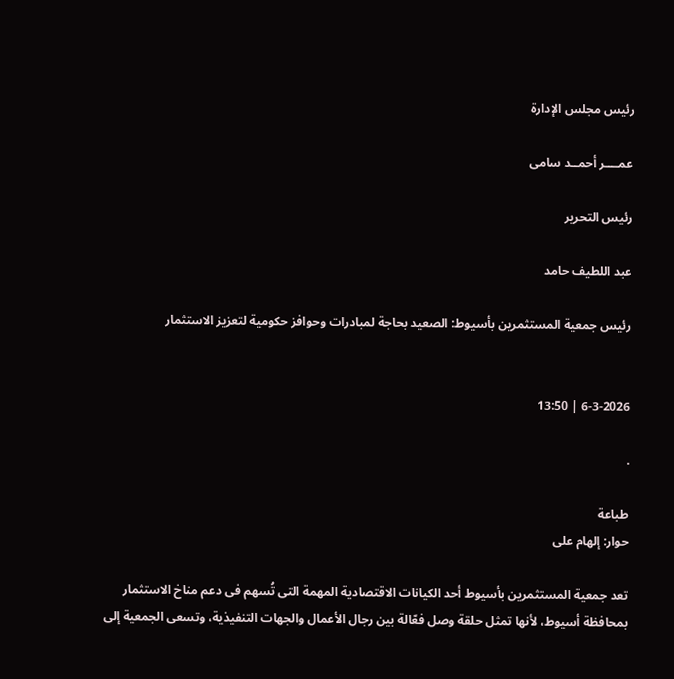رئيس مجلس الإدارة

عمــــر أحمــد سامى

رئيس التحرير

عبد اللطيف حامد

رئيس جمعية المستثمرين بأسيوط: الصعيد بحاجة لمبادرات وحوافز حكومية لتعزيز الاستثمار


6-3-2026 | 13:50

.

طباعة
حوار: إلهام على

تعد جمعية المستثمرين بأسيوط أحد الكيانات الاقتصادية المهمة التى تُسهم فى دعم مناخ الاستثمار بمحافظة أسيوط، لأنها تمثل حلقة وصل فعّالة بين رجال الأعمال والجهات التنفيذية، وتسعى الجمعية إلى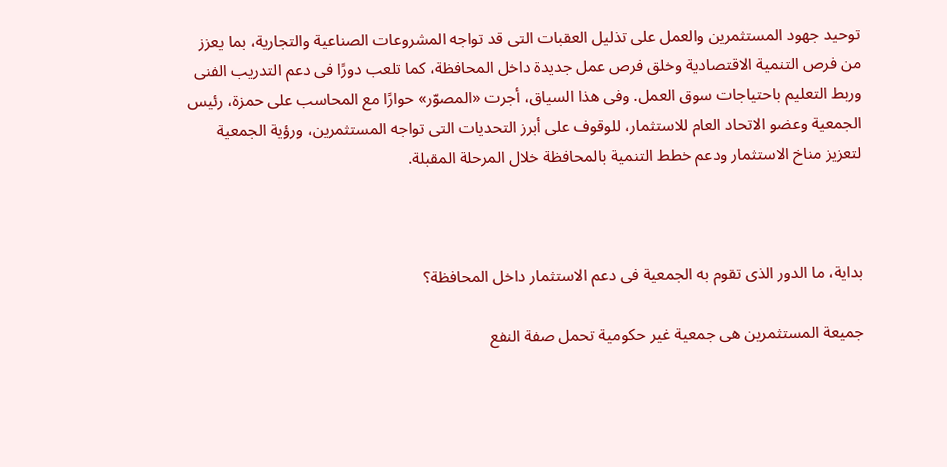توحيد جهود المستثمرين والعمل على تذليل العقبات التى قد تواجه المشروعات الصناعية والتجارية، بما يعزز من فرص التنمية الاقتصادية وخلق فرص عمل جديدة داخل المحافظة، كما تلعب دورًا فى دعم التدريب الفنى وربط التعليم باحتياجات سوق العمل. وفى هذا السياق، أجرت «المصوّر» حوارًا مع المحاسب على حمزة، رئيس الجمعية وعضو الاتحاد العام للاستثمار، للوقوف على أبرز التحديات التى تواجه المستثمرين، ورؤية الجمعية لتعزيز مناخ الاستثمار ودعم خطط التنمية بالمحافظة خلال المرحلة المقبلة.



بداية، ما الدور الذى تقوم به الجمعية فى دعم الاستثمار داخل المحافظة؟

جميعة المستثمرين هى جمعية غير حكومية تحمل صفة النفع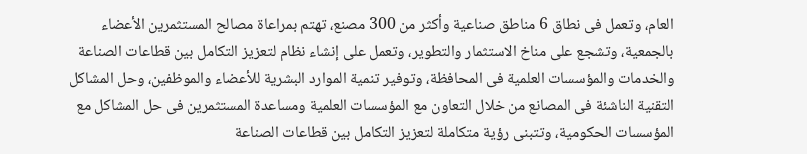العام، وتعمل فى نطاق 6 مناطق صناعية وأكثر من 300 مصنع، تهتم بمراعاة مصالح المستثمرين الأعضاء بالجمعية، وتشجع على مناخ الاستثمار والتطوير، وتعمل على إنشاء نظام لتعزيز التكامل بين قطاعات الصناعة والخدمات والمؤسسات العلمية فى المحافظة، وتوفير تنمية الموارد البشرية للأعضاء والموظفين، وحل المشاكل التقنية الناشئة فى المصانع من خلال التعاون مع المؤسسات العلمية ومساعدة المستثمرين فى حل المشاكل مع المؤسسات الحكومية، وتتبنى رؤية متكاملة لتعزيز التكامل بين قطاعات الصناعة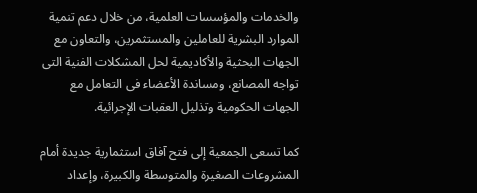والخدمات والمؤسسات العلمية، من خلال دعم تنمية الموارد البشرية للعاملين والمستثمرين، والتعاون مع الجهات البحثية والأكاديمية لحل المشكلات الفنية التى تواجه المصانع، ومساندة الأعضاء فى التعامل مع الجهات الحكومية وتذليل العقبات الإجرائية.

كما تسعى الجمعية إلى فتح آفاق استثمارية جديدة أمام المشروعات الصغيرة والمتوسطة والكبيرة، وإعداد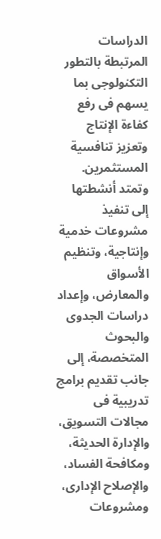الدراسات المرتبطة بالتطور التكنولوجى بما يسهم فى رفع كفاءة الإنتاج وتعزيز تنافسية المستثمرين. وتمتد أنشطتها إلى تنفيذ مشروعات خدمية وإنتاجية، وتنظيم الأسواق والمعارض، وإعداد دراسات الجدوى والبحوث المتخصصة، إلى جانب تقديم برامج تدريبية فى مجالات التسويق، والإدارة الحديثة، ومكافحة الفساد، والإصلاح الإدارى، ومشروعات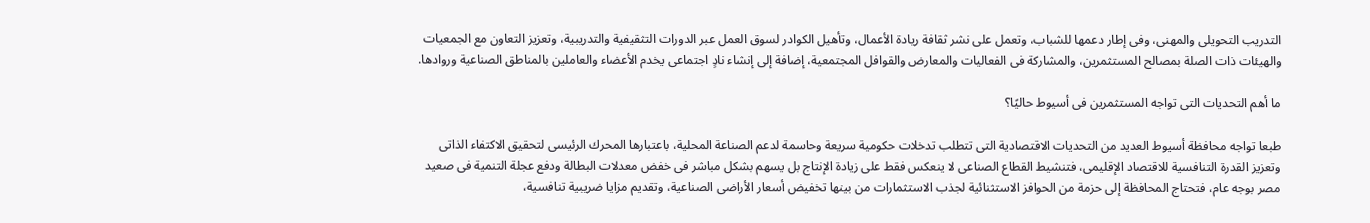التدريب التحويلى والمهنى، وفى إطار دعمها للشباب، وتعمل على نشر ثقافة ريادة الأعمال، وتأهيل الكوادر لسوق العمل عبر الدورات التثقيفية والتدريبية، وتعزيز التعاون مع الجمعيات والهيئات ذات الصلة بمصالح المستثمرين، والمشاركة فى الفعاليات والمعارض والقوافل المجتمعية، إضافة إلى إنشاء نادٍ اجتماعى يخدم الأعضاء والعاملين بالمناطق الصناعية وروادها.

ما أهم التحديات التى تواجه المستثمرين فى أسيوط حاليًا؟

طبعا تواجه محافظة أسيوط العديد من التحديات الاقتصادية التى تتطلب تدخلات حكومية سريعة وحاسمة لدعم الصناعة المحلية، باعتبارها المحرك الرئيسى لتحقيق الاكتفاء الذاتى وتعزيز القدرة التنافسية للاقتصاد الإقليمى، فتنشيط القطاع الصناعى لا ينعكس فقط على زيادة الإنتاج بل يسهم بشكل مباشر فى خفض معدلات البطالة ودفع عجلة التنمية فى صعيد مصر بوجه عام، فتحتاج المحافظة إلى حزمة من الحوافز الاستثنائية لجذب الاستثمارات من بينها تخفيض أسعار الأراضى الصناعية، وتقديم مزايا ضريبية تنافسية،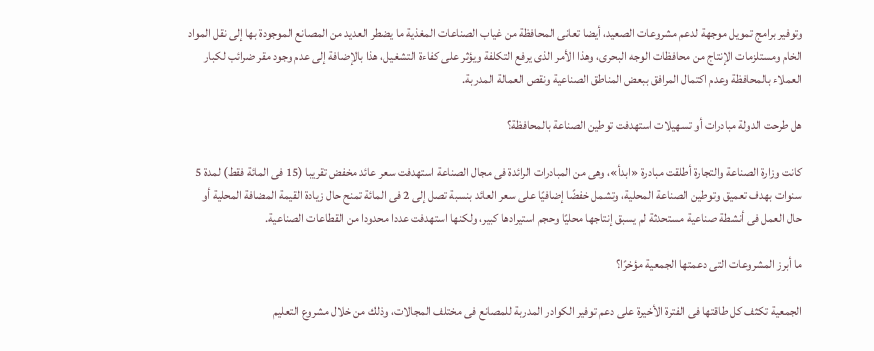وتوفير برامج تمويل موجهة لدعم مشروعات الصعيد، أيضا تعانى المحافظة من غياب الصناعات المغذية ما يضطر العديد من المصانع الموجودة بها إلى نقل المواد الخام ومستلزمات الإنتاج من محافظات الوجه البحرى، وهذا الأمر الذى يرفع التكلفة ويؤثر على كفاءة التشغيل، هذا بالإضافة إلى عدم وجود مقر ضرائب لكبار العملاء بالمحافظة وعدم اكتمال المرافق ببعض المناطق الصناعية ونقص العمالة المدربة.

هل طرحت الدولة مبادرات أو تسهيلات استهدفت توطين الصناعة بالمحافظة؟

كانت وزارة الصناعة والتجارة أطلقت مبادرة «ابدأ»، وهى من المبادرات الرائدة فى مجال الصناعة استهدفت سعر عائد مخفض تقريبا (15 فى المائة فقط) لمدة 5 سنوات بهدف تعميق وتوطين الصناعة المحلية، وتشمل خفضًا إضافيًا على سعر العائد بنسبة تصل إلى 2 فى المائة تمنح حال زيادة القيمة المضافة المحلية أو حال العمل فى أنشطة صناعية مستحدثة لم يسبق إنتاجها محليًا وحجم استيرادها كبير، ولكنها استهدفت عددا محدودا من القطاعات الصناعية.

ما أبرز المشروعات التى دعمتها الجمعية مؤخرًا؟

الجمعية تكثف كل طاقتها فى الفترة الأخيرة على دعم توفير الكوادر المدربة للمصانع فى مختلف المجالات، وذلك من خلال مشروع التعليم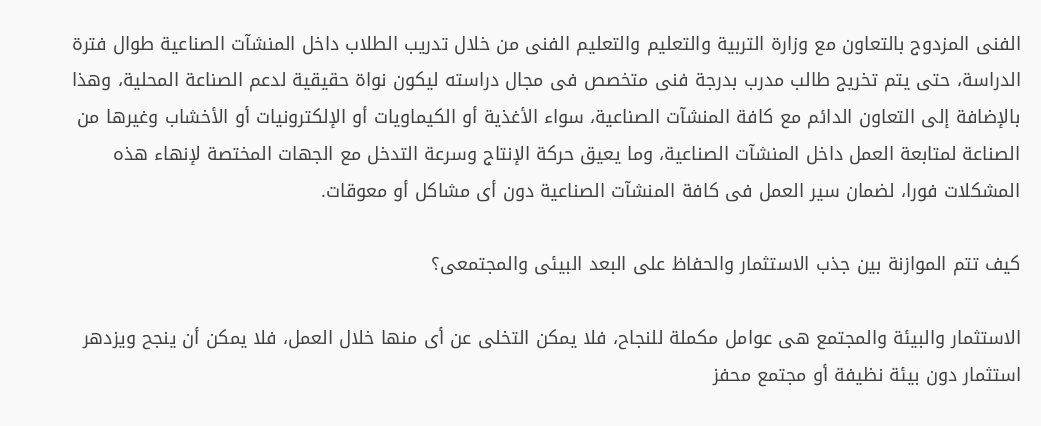الفنى المزدوج بالتعاون مع وزارة التربية والتعليم والتعليم الفنى من خلال تدريب الطلاب داخل المنشآت الصناعية طوال فترة الدراسة، حتى يتم تخريج طالب مدرب بدرجة فنى متخصص فى مجال دراسته ليكون نواة حقيقية لدعم الصناعة المحلية، وهذا بالإضافة إلى التعاون الدائم مع كافة المنشآت الصناعية، سواء الأغذية أو الكيماويات أو الإلكترونيات أو الأخشاب وغيرها من الصناعة لمتابعة العمل داخل المنشآت الصناعية، وما يعيق حركة الإنتاج وسرعة التدخل مع الجهات المختصة لإنهاء هذه المشكلات فورا، لضمان سير العمل فى كافة المنشآت الصناعية دون أى مشاكل أو معوقات.

كيف تتم الموازنة بين جذب الاستثمار والحفاظ على البعد البيئى والمجتمعى؟

الاستثمار والبيئة والمجتمع هى عوامل مكملة للنجاح، فلا يمكن التخلى عن أى منها خلال العمل، فلا يمكن أن ينجح ويزدهر استثمار دون بيئة نظيفة أو مجتمع محفز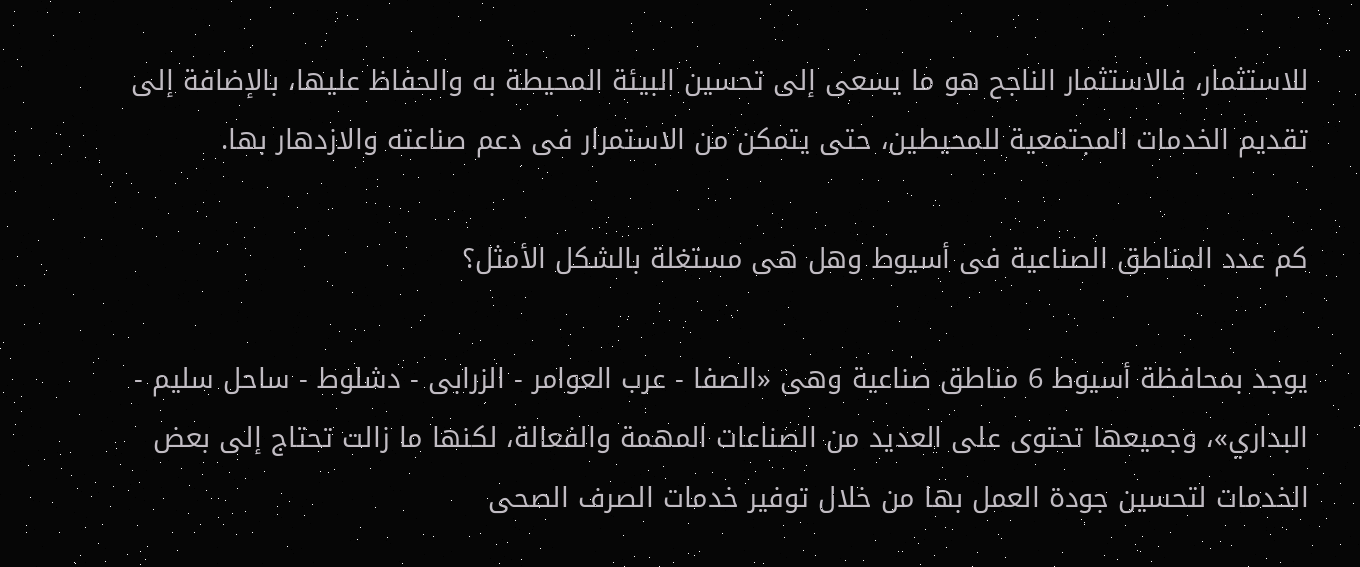للاستثمار، فالاستثمار الناجح هو ما يسعى إلى تحسين البيئة المحيطة به والحفاظ عليها، بالإضافة إلى تقديم الخدمات المجتمعية للمحيطين، حتى يتمكن من الاستمرار فى دعم صناعته والازدهار بها.

كم عدد المناطق الصناعية فى أسيوط وهل هى مستغلة بالشكل الأمثل؟

يوجد بمحافظة أسيوط 6 مناطق صناعية وهى «الصفا - عرب العوامر - الزرابى - دشلوط - ساحل سليم - البداري»، وجميعها تحتوى على العديد من الصناعات المهمة والفعالة، لكنها ما زالت تحتاج إلى بعض الخدمات لتحسين جودة العمل بها من خلال توفير خدمات الصرف الصحى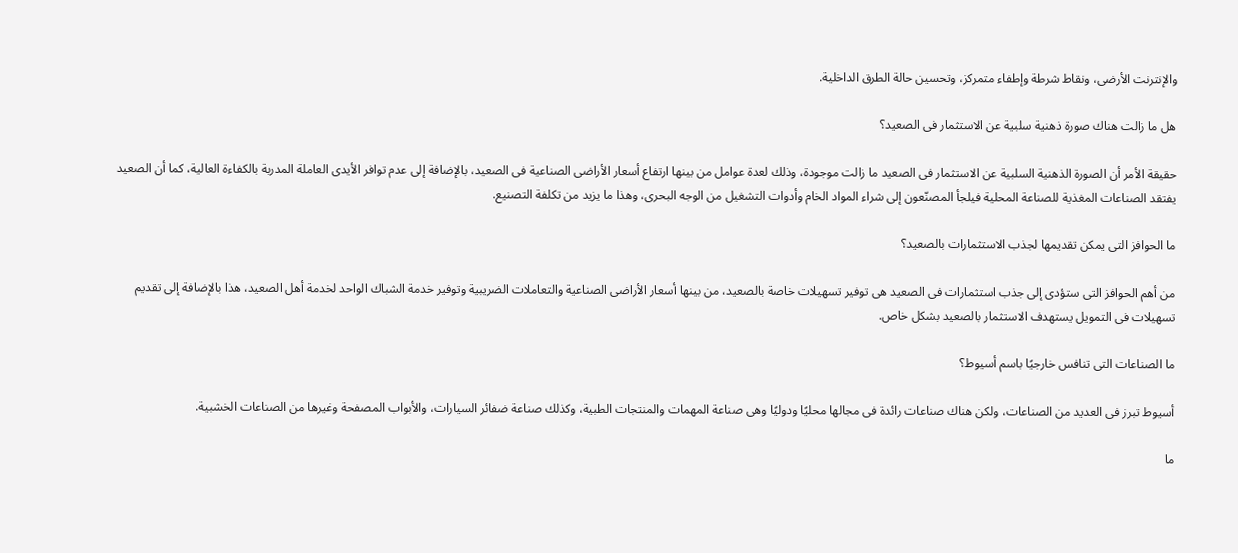والإنترنت الأرضى، ونقاط شرطة وإطفاء متمركز، وتحسين حالة الطرق الداخلية.

هل ما زالت هناك صورة ذهنية سلبية عن الاستثمار فى الصعيد؟

حقيقة الأمر أن الصورة الذهنية السلبية عن الاستثمار فى الصعيد ما زالت موجودة، وذلك لعدة عوامل من بينها ارتفاع أسعار الأراضى الصناعية فى الصعيد، بالإضافة إلى عدم توافر الأيدى العاملة المدربة بالكفاءة العالية، كما أن الصعيد يفتقد الصناعات المغذية للصناعة المحلية فيلجأ المصنّعون إلى شراء المواد الخام وأدوات التشغيل من الوجه البحرى، وهذا ما يزيد من تكلفة التصنيع.

ما الحوافز التى يمكن تقديمها لجذب الاستثمارات بالصعيد؟

من أهم الحوافز التى ستؤدى إلى جذب استثمارات فى الصعيد هى توفير تسهيلات خاصة بالصعيد، من بينها أسعار الأراضى الصناعية والتعاملات الضريبية وتوفير خدمة الشباك الواحد لخدمة أهل الصعيد، هذا بالإضافة إلى تقديم تسهيلات فى التمويل يستهدف الاستثمار بالصعيد بشكل خاص.

ما الصناعات التى تنافس خارجيًا باسم أسيوط؟

أسيوط تبرز فى العديد من الصناعات، ولكن هناك صناعات رائدة فى مجالها محليًا ودوليًا وهى صناعة المهمات والمنتجات الطبية، وكذلك صناعة ضفائر السيارات، والأبواب المصفحة وغيرها من الصناعات الخشبية.

ما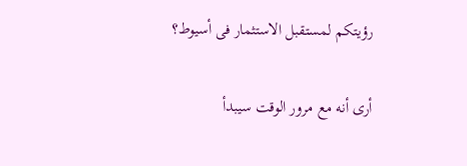رؤيتكم لمستقبل الاستثمار فى أسيوط؟

أرى أنه مع مرور الوقت سيبدأ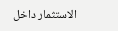الاستثمار داخل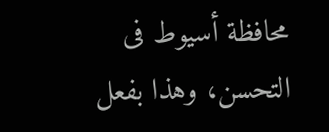محافظة أسيوط فى التحسن، وهذا بفعل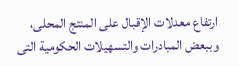ارتفاع معدلات الإقبال على المنتج المحلى، وببعض المبادرات والتسهيلات الحكومية التى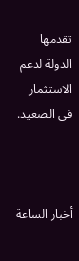تقدمها الدولة لدعم الاستثمار فى الصعيد.



أخبار الساعة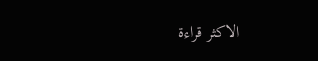الاكثر قراءة